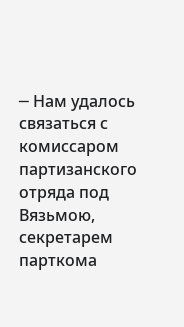─ Нам удалось связаться с комиссаром партизанского отряда под Вязьмою, секретарем парткома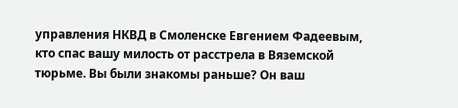управления НКВД в Смоленске Евгением Фадеевым, кто спас вашу милость от расстрела в Вяземской тюрьме. Вы были знакомы раньше? Он ваш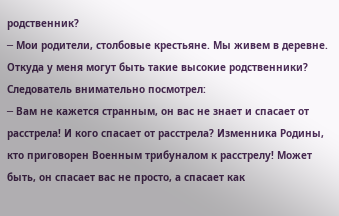родственник?
─ Мои родители, столбовые крестьяне. Мы живем в деревне. Откуда у меня могут быть такие высокие родственники?
Следователь внимательно посмотрел:
─ Вам не кажется странным, он вас не знает и спасает от расстрела! И кого спасает от расстрела? Изменника Родины, кто приговорен Военным трибуналом к расстрелу! Может быть, он спасает вас не просто, а спасает как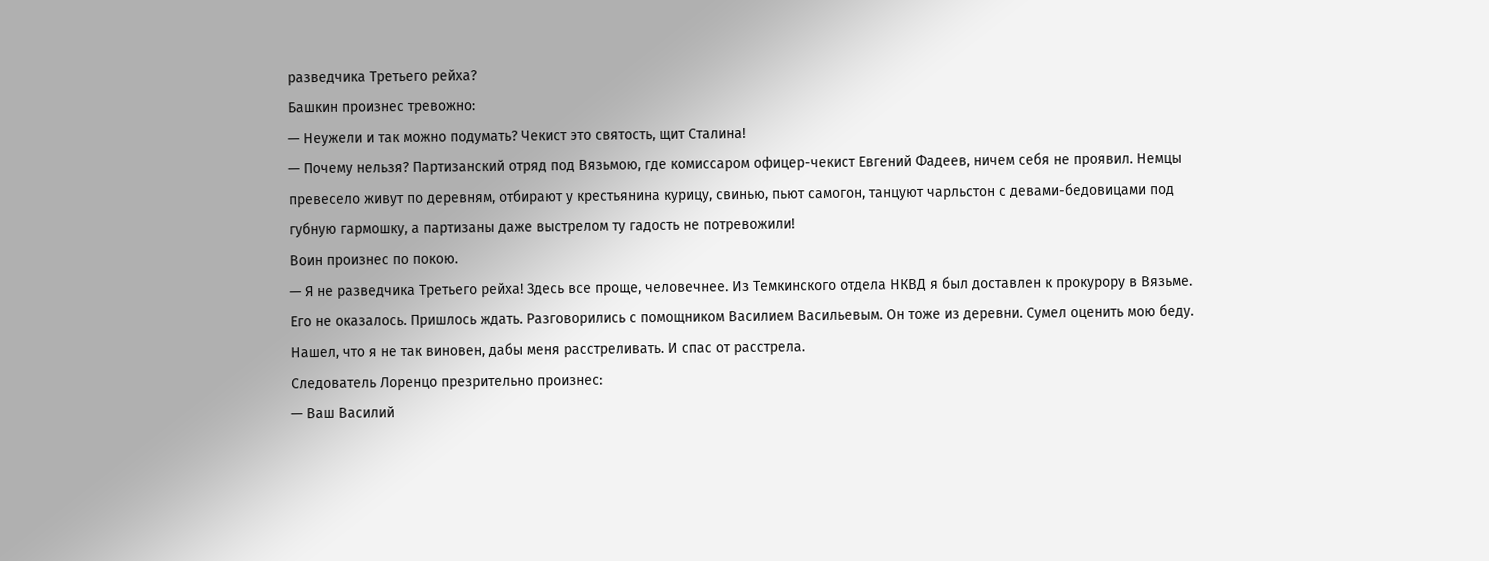разведчика Третьего рейха?
Башкин произнес тревожно:
─ Неужели и так можно подумать? Чекист это святость, щит Сталина!
─ Почему нельзя? Партизанский отряд под Вязьмою, где комиссаром офицер-чекист Евгений Фадеев, ничем себя не проявил. Немцы превесело живут по деревням, отбирают у крестьянина курицу, свинью, пьют самогон, танцуют чарльстон с девами-бедовицами под губную гармошку, а партизаны даже выстрелом ту гадость не потревожили!
Воин произнес по покою.
─ Я не разведчика Третьего рейха! Здесь все проще, человечнее. Из Темкинского отдела НКВД я был доставлен к прокурору в Вязьме. Его не оказалось. Пришлось ждать. Разговорились с помощником Василием Васильевым. Он тоже из деревни. Сумел оценить мою беду. Нашел, что я не так виновен, дабы меня расстреливать. И спас от расстрела.
Следователь Лоренцо презрительно произнес:
─ Ваш Василий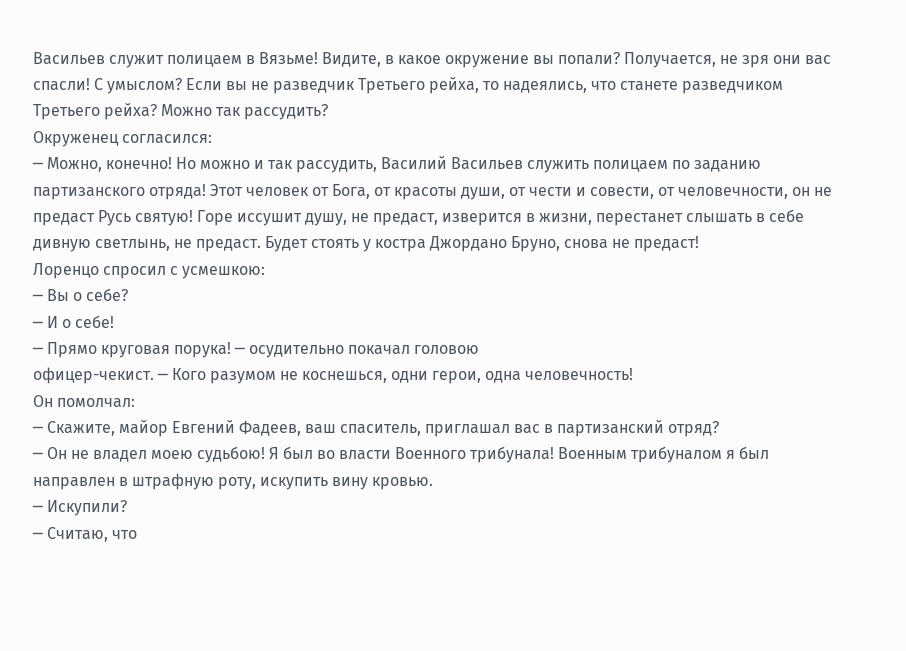Васильев служит полицаем в Вязьме! Видите, в какое окружение вы попали? Получается, не зря они вас спасли! С умыслом? Если вы не разведчик Третьего рейха, то надеялись, что станете разведчиком Третьего рейха? Можно так рассудить?
Окруженец согласился:
─ Можно, конечно! Но можно и так рассудить, Василий Васильев служить полицаем по заданию партизанского отряда! Этот человек от Бога, от красоты души, от чести и совести, от человечности, он не предаст Русь святую! Горе иссушит душу, не предаст, изверится в жизни, перестанет слышать в себе дивную светлынь, не предаст. Будет стоять у костра Джордано Бруно, снова не предаст!
Лоренцо спросил с усмешкою:
─ Вы о себе?
─ И о себе!
─ Прямо круговая порука! ─ осудительно покачал головою
офицер-чекист. ─ Кого разумом не коснешься, одни герои, одна человечность!
Он помолчал:
─ Скажите, майор Евгений Фадеев, ваш спаситель, приглашал вас в партизанский отряд?
─ Он не владел моею судьбою! Я был во власти Военного трибунала! Военным трибуналом я был направлен в штрафную роту, искупить вину кровью.
─ Искупили?
─ Считаю, что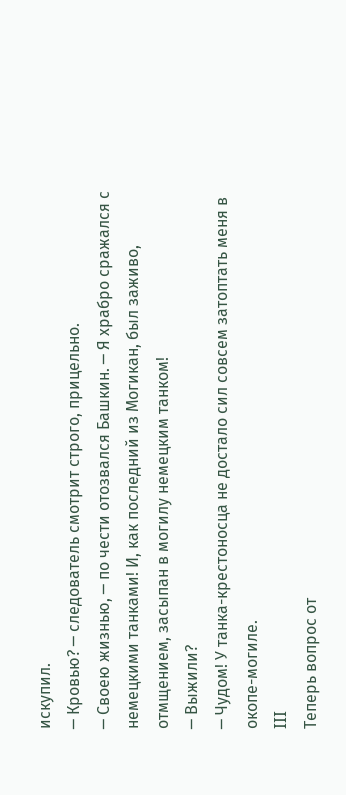искупил.
─ Кровью? ─ следователь смотрит строго, прицельно.
─ Своею жизнью, ─ по чести отозвался Башкин. ─ Я храбро сражался с немецкими танками! И, как последний из Могикан, был заживо, отмщением, засыпан в могилу немецким танком!
─ Выжили?
─ Чудом! У танка-крестоносца не достало сил совсем затоптать меня в окопе-могиле.
III
Теперь вопрос от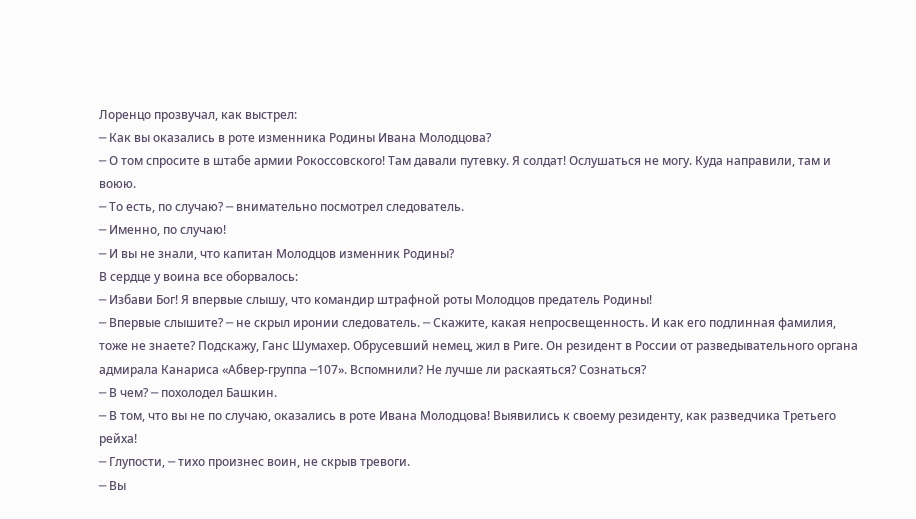Лоренцо прозвучал, как выстрел:
─ Как вы оказались в роте изменника Родины Ивана Молодцова?
─ О том спросите в штабе армии Рокоссовского! Там давали путевку. Я солдат! Ослушаться не могу. Куда направили, там и воюю.
─ То есть, по случаю? ─ внимательно посмотрел следователь.
─ Именно, по случаю!
─ И вы не знали, что капитан Молодцов изменник Родины?
В сердце у воина все оборвалось:
─ Избави Бог! Я впервые слышу, что командир штрафной роты Молодцов предатель Родины!
─ Впервые слышите? ─ не скрыл иронии следователь. ─ Скажите, какая непросвещенность. И как его подлинная фамилия, тоже не знаете? Подскажу, Ганс Шумахер. Обрусевший немец, жил в Риге. Он резидент в России от разведывательного органа адмирала Канариса «Абвер-группа ─107». Вспомнили? Не лучше ли раскаяться? Сознаться?
─ В чем? ─ похолодел Башкин.
─ В том, что вы не по случаю, оказались в роте Ивана Молодцова! Выявились к своему резиденту, как разведчика Третьего рейха!
─ Глупости, ─ тихо произнес воин, не скрыв тревоги.
─ Вы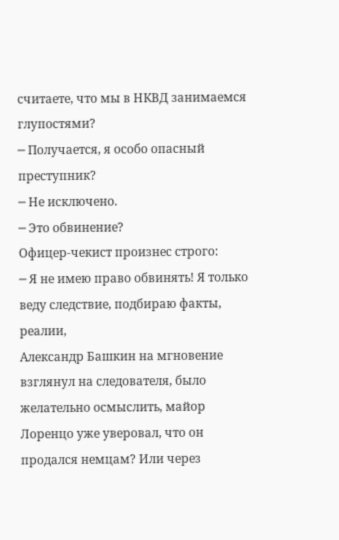считаете, что мы в НКВД занимаемся глупостями?
─ Получается, я особо опасный преступник?
─ Не исключено.
─ Это обвинение?
Офицер-чекист произнес строго:
─ Я не имею право обвинять! Я только веду следствие, подбираю факты, реалии,
Александр Башкин на мгновение взглянул на следователя, было желательно осмыслить, майор Лоренцо уже уверовал, что он продался немцам? Или через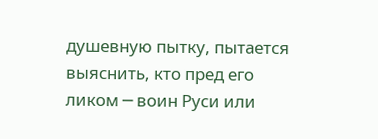душевную пытку, пытается выяснить, кто пред его ликом ─ воин Руси или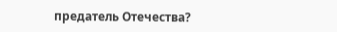предатель Отечества?